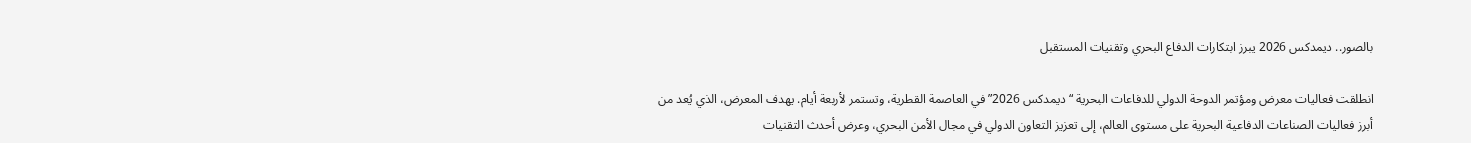بالصور.. ديمدكس 2026 يبرز ابتكارات الدفاع البحري وتقنيات المستقبل

انطلقت فعاليات معرض ومؤتمر الدوحة الدولي للدفاعات البحرية “ديمدكس 2026” في العاصمة القطرية، وتستمر لأربعة أيام. يهدف المعرض، الذي يُعد من أبرز فعاليات الصناعات الدفاعية البحرية على مستوى العالم، إلى تعزيز التعاون الدولي في مجال الأمن البحري، وعرض أحدث التقنيات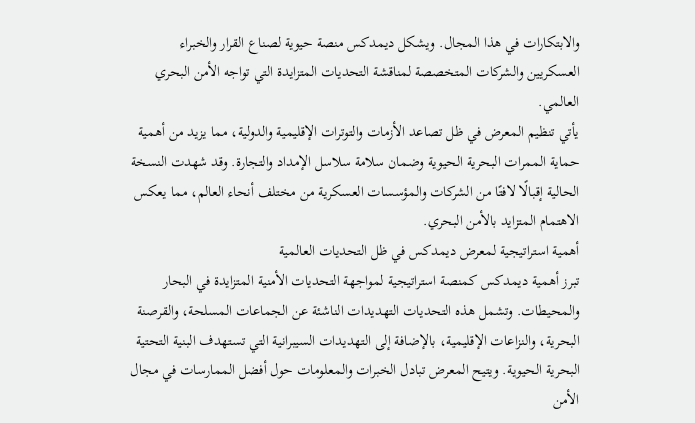والابتكارات في هذا المجال. ويشكل ديمدكس منصة حيوية لصناع القرار والخبراء العسكريين والشركات المتخصصة لمناقشة التحديات المتزايدة التي تواجه الأمن البحري العالمي.
يأتي تنظيم المعرض في ظل تصاعد الأزمات والتوترات الإقليمية والدولية، مما يزيد من أهمية حماية الممرات البحرية الحيوية وضمان سلامة سلاسل الإمداد والتجارة. وقد شهدت النسخة الحالية إقبالًا لافتًا من الشركات والمؤسسات العسكرية من مختلف أنحاء العالم، مما يعكس الاهتمام المتزايد بالأمن البحري.
أهمية استراتيجية لمعرض ديمدكس في ظل التحديات العالمية
تبرز أهمية ديمدكس كمنصة استراتيجية لمواجهة التحديات الأمنية المتزايدة في البحار والمحيطات. وتشمل هذه التحديات التهديدات الناشئة عن الجماعات المسلحة، والقرصنة البحرية، والنزاعات الإقليمية، بالإضافة إلى التهديدات السيبرانية التي تستهدف البنية التحتية البحرية الحيوية. ويتيح المعرض تبادل الخبرات والمعلومات حول أفضل الممارسات في مجال الأمن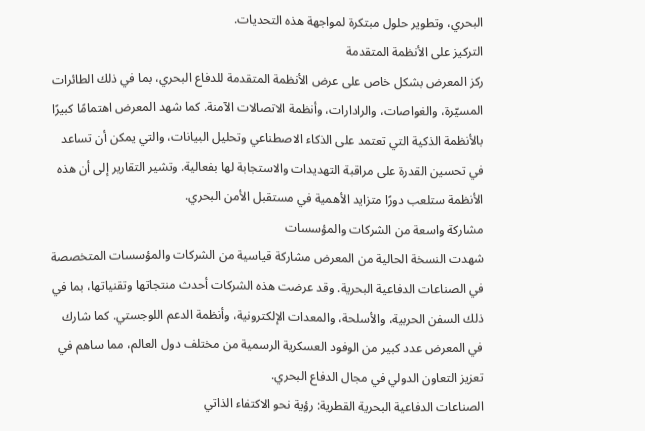البحري، وتطوير حلول مبتكرة لمواجهة هذه التحديات.
التركيز على الأنظمة المتقدمة
ركز المعرض بشكل خاص على عرض الأنظمة المتقدمة للدفاع البحري، بما في ذلك الطائرات المسيّرة، والغواصات، والرادارات، وأنظمة الاتصالات الآمنة. كما شهد المعرض اهتمامًا كبيرًا بالأنظمة الذكية التي تعتمد على الذكاء الاصطناعي وتحليل البيانات، والتي يمكن أن تساعد في تحسين القدرة على مراقبة التهديدات والاستجابة لها بفعالية. وتشير التقارير إلى أن هذه الأنظمة ستلعب دورًا متزايد الأهمية في مستقبل الأمن البحري.
مشاركة واسعة من الشركات والمؤسسات
شهدت النسخة الحالية من المعرض مشاركة قياسية من الشركات والمؤسسات المتخصصة في الصناعات الدفاعية البحرية. وقد عرضت هذه الشركات أحدث منتجاتها وتقنياتها، بما في ذلك السفن الحربية، والأسلحة، والمعدات الإلكترونية، وأنظمة الدعم اللوجستي. كما شارك في المعرض عدد كبير من الوفود العسكرية الرسمية من مختلف دول العالم، مما ساهم في تعزيز التعاون الدولي في مجال الدفاع البحري.
الصناعات الدفاعية البحرية القطرية: رؤية نحو الاكتفاء الذاتي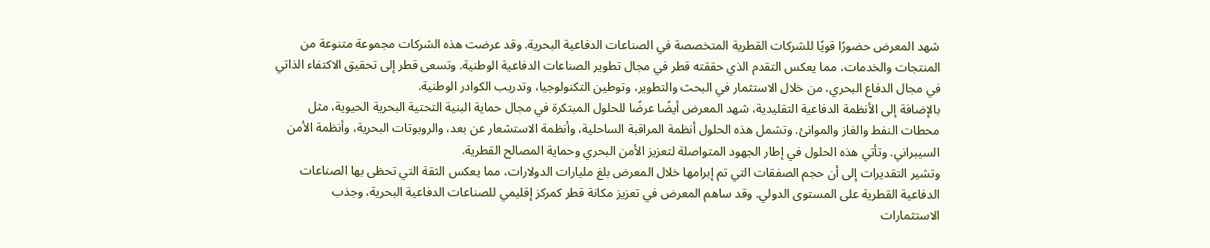شهد المعرض حضورًا قويًا للشركات القطرية المتخصصة في الصناعات الدفاعية البحرية. وقد عرضت هذه الشركات مجموعة متنوعة من المنتجات والخدمات، مما يعكس التقدم الذي حققته قطر في مجال تطوير الصناعات الدفاعية الوطنية. وتسعى قطر إلى تحقيق الاكتفاء الذاتي في مجال الدفاع البحري، من خلال الاستثمار في البحث والتطوير، وتوطين التكنولوجيا، وتدريب الكوادر الوطنية.
بالإضافة إلى الأنظمة الدفاعية التقليدية، شهد المعرض أيضًا عرضًا للحلول المبتكرة في مجال حماية البنية التحتية البحرية الحيوية، مثل محطات النفط والغاز والموانئ. وتشمل هذه الحلول أنظمة المراقبة الساحلية، وأنظمة الاستشعار عن بعد، والروبوتات البحرية، وأنظمة الأمن السيبراني. وتأتي هذه الحلول في إطار الجهود المتواصلة لتعزيز الأمن البحري وحماية المصالح القطرية.
وتشير التقديرات إلى أن حجم الصفقات التي تم إبرامها خلال المعرض بلغ مليارات الدولارات، مما يعكس الثقة التي تحظى بها الصناعات الدفاعية القطرية على المستوى الدولي. وقد ساهم المعرض في تعزيز مكانة قطر كمركز إقليمي للصناعات الدفاعية البحرية، وجذب الاستثمارات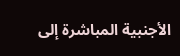الأجنبية المباشرة إلى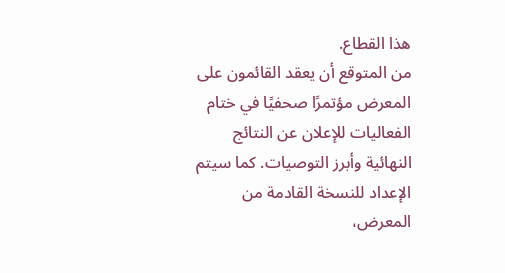هذا القطاع.
من المتوقع أن يعقد القائمون على المعرض مؤتمرًا صحفيًا في ختام الفعاليات للإعلان عن النتائج النهائية وأبرز التوصيات. كما سيتم الإعداد للنسخة القادمة من المعرض،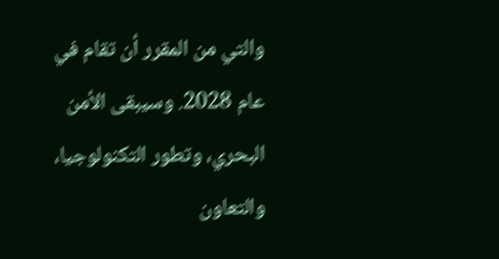والتي من المقرر أن تقام في عام 2028. وسيبقى الأمن البحري، وتطور التكنولوجيا، والتعاون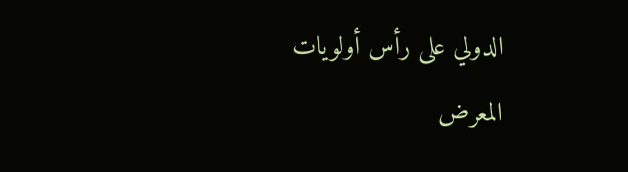الدولي على رأس أولويات المعرض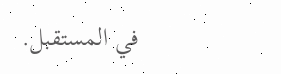في المستقبل.